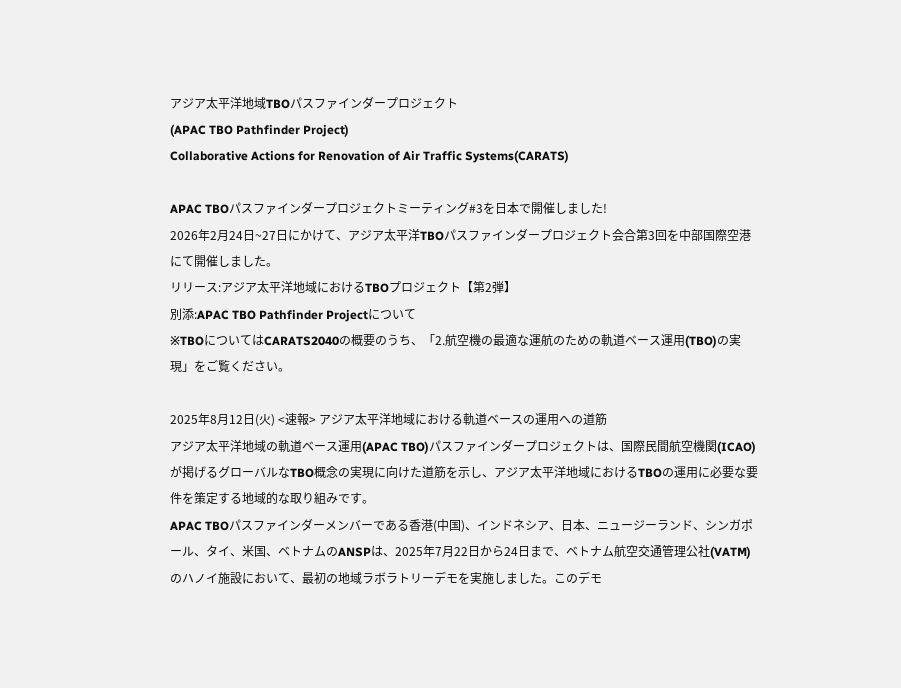アジア太平洋地域TBOパスファインダープロジェクト
(APAC TBO Pathfinder Project)
Collaborative Actions for Renovation of Air Traffic Systems(CARATS)

APAC TBOパスファインダープロジェクトミーティング#3を日本で開催しました!
2026年2月24日~27日にかけて、アジア太平洋TBOパスファインダープロジェクト会合第3回を中部国際空港にて開催しました。
リリース:アジア太平洋地域におけるTBOプロジェクト【第2弾】
別添:APAC TBO Pathfinder Projectについて
※TBOについてはCARATS2040の概要のうち、「2.航空機の最適な運航のための軌道ベース運用(TBO)の実現」をご覧ください。

2025年8月12日(火) <速報> アジア太平洋地域における軌道ベースの運用への道筋
アジア太平洋地域の軌道ベース運用(APAC TBO)パスファインダープロジェクトは、国際民間航空機関(ICAO)が掲げるグローバルなTBO概念の実現に向けた道筋を示し、アジア太平洋地域におけるTBOの運用に必要な要件を策定する地域的な取り組みです。
APAC TBOパスファインダーメンバーである香港(中国)、インドネシア、日本、ニュージーランド、シンガポール、タイ、米国、ベトナムのANSPは、2025年7月22日から24日まで、ベトナム航空交通管理公社(VATM)のハノイ施設において、最初の地域ラボラトリーデモを実施しました。このデモ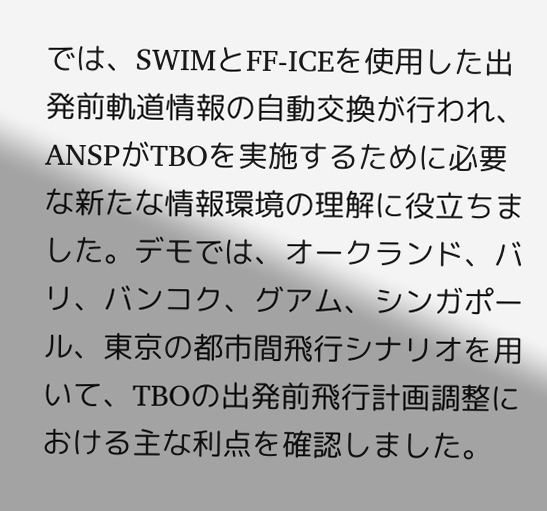では、SWIMとFF-ICEを使用した出発前軌道情報の自動交換が行われ、ANSPがTBOを実施するために必要な新たな情報環境の理解に役立ちました。デモでは、オークランド、バリ、バンコク、グアム、シンガポール、東京の都市間飛行シナリオを用いて、TBOの出発前飛行計画調整における主な利点を確認しました。